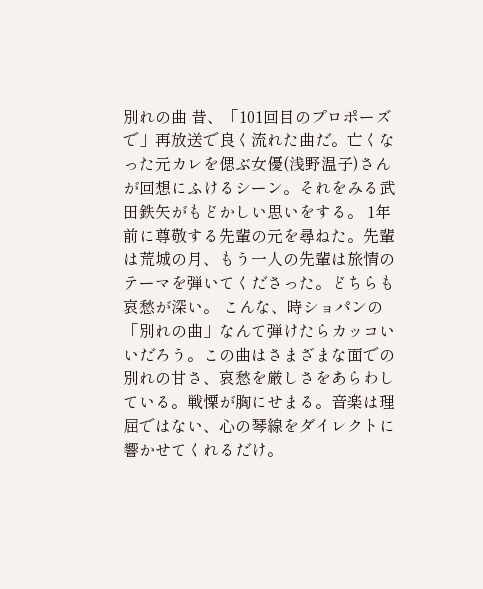別れの曲 昔、「101回目のプロポーズで」再放送で良く流れた曲だ。亡くなった元カレを偲ぶ女優(浅野温子)さんが回想にふけるシーン。それをみる武田鉄矢がもどかしい思いをする。 1年前に尊敬する先輩の元を尋ねた。先輩は荒城の月、もう一人の先輩は旅情のテーマを弾いてくださった。どちらも哀愁が深い。 こんな、時ショパンの「別れの曲」なんて弾けたらカッコいいだろう。この曲はさまざまな面での別れの甘さ、哀愁を厳しさをあらわしている。戦慄が胸にせまる。音楽は理屈ではない、心の琴線をダイレクトに響かせてくれるだけ。